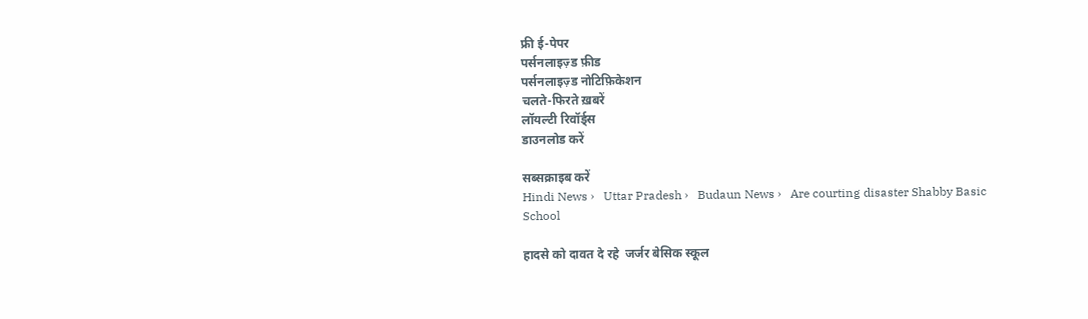फ्री ई-पेपर
पर्सनलाइज़्ड फ़ीड
पर्सनलाइज़्ड नोटिफ़िकेशन
चलते-फिरते ख़बरें
लॉयल्टी रिवॉर्ड्स
डाउनलोड करें

सब्सक्राइब करें
Hindi News ›   Uttar Pradesh ›   Budaun News ›   Are courting disaster Shabby Basic School

हादसे को दावत दे रहे  जर्जर बेसिक स्कूल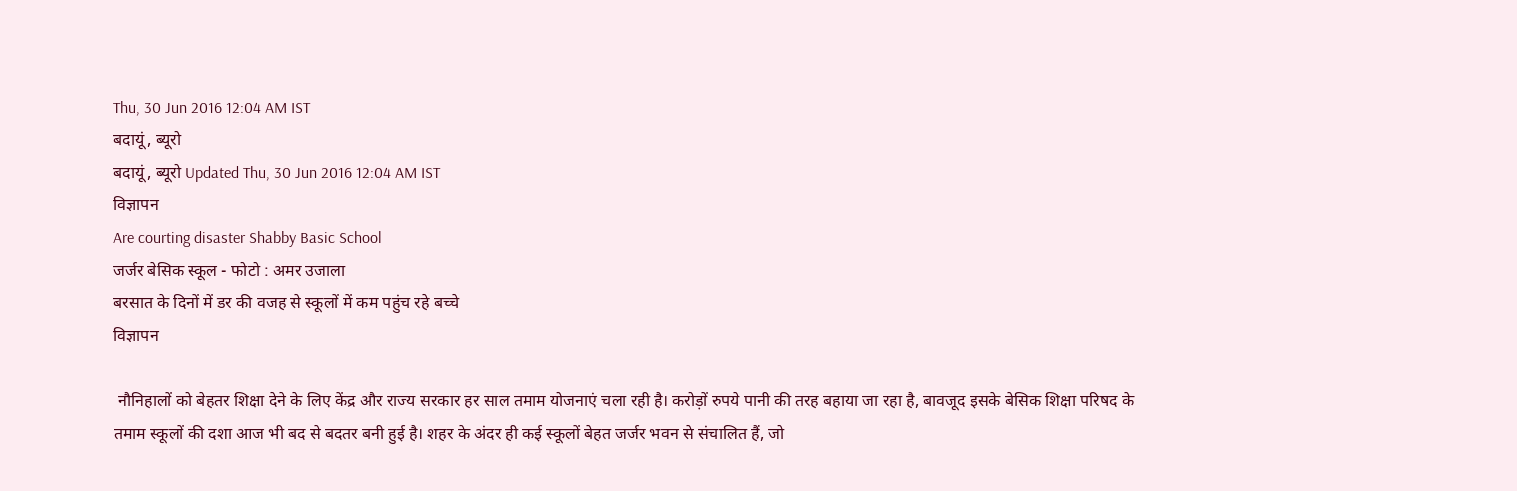Thu, 30 Jun 2016 12:04 AM IST
बदायूं, ब्यूरो
बदायूं, ब्यूरो Updated Thu, 30 Jun 2016 12:04 AM IST
विज्ञापन
Are courting disaster Shabby Basic School
जर्जर बेसिक स्कूल - फोटो : अमर उजाला
बरसात के दिनों में डर की वजह से स्कूलों में कम पहुंच रहे बच्चे
विज्ञापन

 नौनिहालों को बेहतर शिक्षा देने के लिए केंद्र और राज्य सरकार हर साल तमाम योजनाएं चला रही है। करोड़ों रुपये पानी की तरह बहाया जा रहा है, बावजूद इसके बेसिक शिक्षा परिषद के तमाम स्कूलों की दशा आज भी बद से बदतर बनी हुई है। शहर के अंदर ही कई स्कूलों बेहत जर्जर भवन से संचालित हैं, जो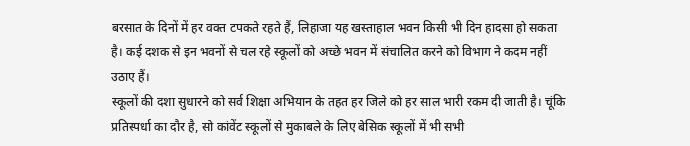बरसात के दिनों में हर वक्त टपकते रहते हैं, लिहाजा यह खस्ताहाल भवन किसी भी दिन हादसा हो सकता है। कई दशक से इन भवनों से चल रहे स्कूलों को अच्छे भवन में संचालित करने को विभाग ने कदम नहीं उठाए हैं।
स्कूलों की दशा सुधारने को सर्व शिक्षा अभियान के तहत हर जिले को हर साल भारी रकम दी जाती है। चूंकि प्रतिस्पर्धा का दौर है, सो कांवेंट स्कूलों से मुकाबले के लिए बेसिक स्कूलों में भी सभी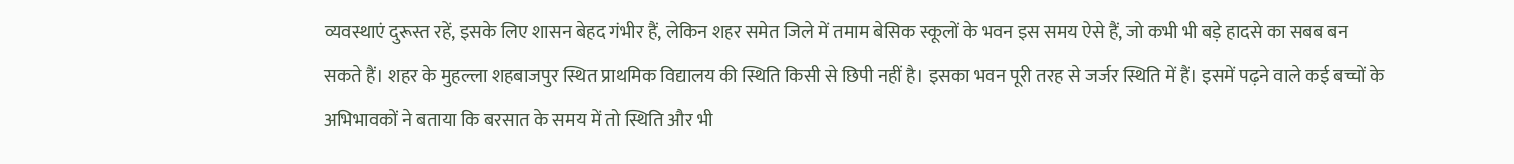व्यवस्थाएं दुरूस्त रहें, इसके लिए शासन बेहद गंभीर हैं, लेकिन शहर समेत जिले में तमाम बेसिक स्कूलों के भवन इस समय ऐसे हैं, जो कभी भी बड़े हादसे का सबब बन सकते हैं। शहर के मुहल्ला शहबाजपुर स्थित प्राथमिक विद्यालय की स्थिति किसी से छिपी नहीं है। इसका भवन पूरी तरह से जर्जर स्थिति में हैं। इसमें पढ़ने वाले कई बच्चों के अभिभावकों ने बताया कि बरसात के समय में तो स्थिति और भी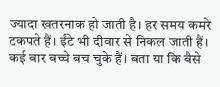ज्यादा खतरनाक हो जाती है। हर समय कमरे टकपते हैं। ईंटे भी दीवार से निकल जाती हैं। कई बार बच्चे बच चुके हैं। बता या कि बैसे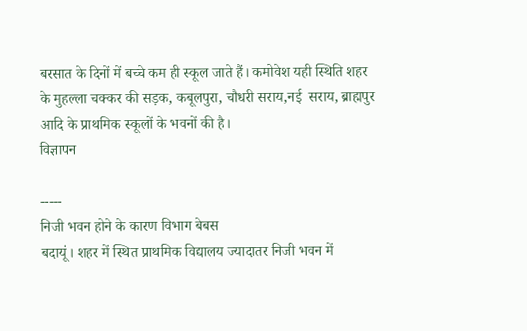बरसात के दिनों में बच्चे कम ही स्कूल जाते हैं। कमोवेश यही स्थिति शहर के मुहल्ला चक्कर की सड़क, कबूलपुरा, चौधरी सराय,नई  सराय, ब्राह्मपुर आदि के प्राथमिक स्कूलों के भवनों की है।
विज्ञापन

-----
निजी भवन होने के कारण विभाग बेबस
बदायूं। शहर में स्थित प्राथमिक विद्यालय ज्यादातर निजी भवन में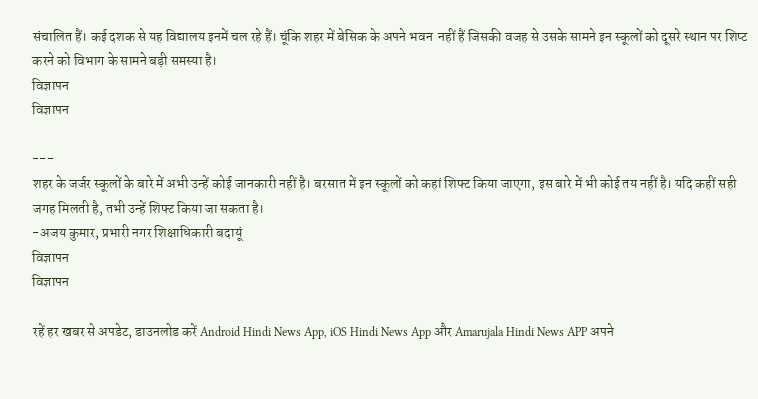संचालित हैं। कई दशक से यह विद्यालय इनमें चल रहे हैं। चूंकि शहर में बेसिक के अपने भवन  नहीं हैं जिसकी वजह से उसके सामने इन स्कूलों को दूसरे स्थान पर शिप्ट करने को विभाग के सामने बड़ी समस्या है।
विज्ञापन
विज्ञापन

---
शहर के जर्जर स्कूलों के बारे में अभी उन्हें कोई जानकारी नहीं है। बरसात में इन स्कूलों को कहां शिफ्ट किया जाएगा, इस बारे में भी कोई तय नहीं है। यदि कहीं सही जगह मिलती है, तभी उन्हें शिफ्ट किया जा सकता है।
-अजय कुमार, प्रभारी नगर शिक्षाधिकारी बदायूं
विज्ञापन
विज्ञापन

रहें हर खबर से अपडेट, डाउनलोड करें Android Hindi News App, iOS Hindi News App और Amarujala Hindi News APP अपने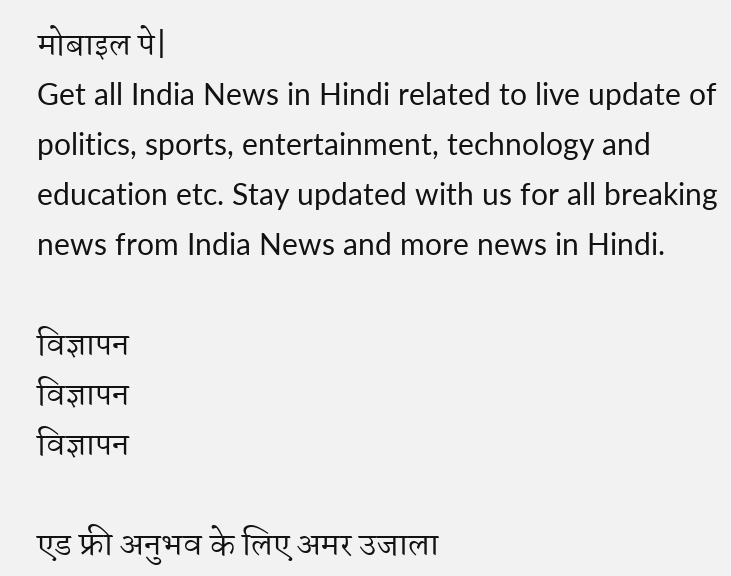मोबाइल पे|
Get all India News in Hindi related to live update of politics, sports, entertainment, technology and education etc. Stay updated with us for all breaking news from India News and more news in Hindi.

विज्ञापन
विज्ञापन
विज्ञापन

एड फ्री अनुभव के लिए अमर उजाला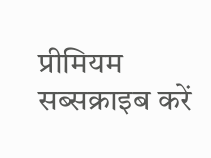प्रीमियम सब्सक्राइब करें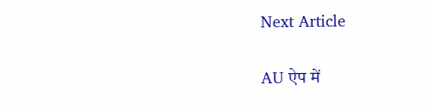Next Article

AU ऐप में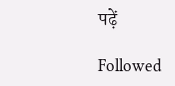पढ़ें

Followed